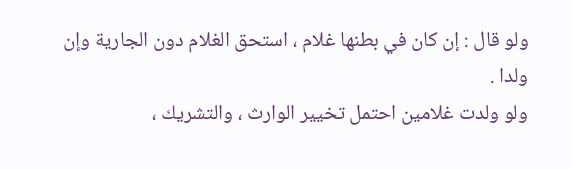ولو قال : إن كان في بطنها غلام ، استحق الغلام دون الجارية وإن
ولدا .
ولو ولدت غلامين احتمل تخيير الوارث ، والتشريك ،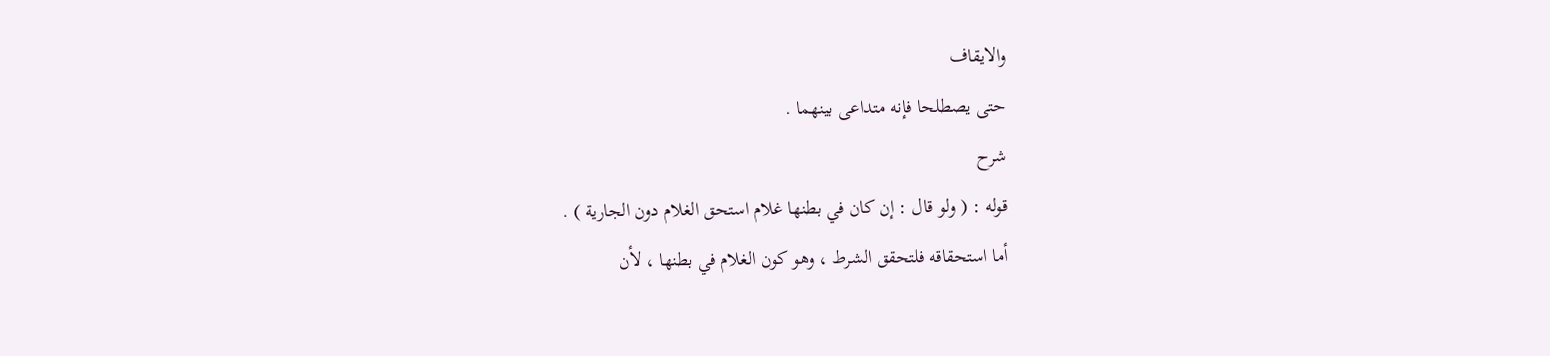والايقاف
حتى يصطلحا فإنه متداعى بينهما .
شرح
قوله : ( ولو قال : إن كان في بطنها غلام استحق الغلام دون الجارية ) .
أما استحقاقه فلتحقق الشرط ، وهو كون الغلام في بطنها ، لأن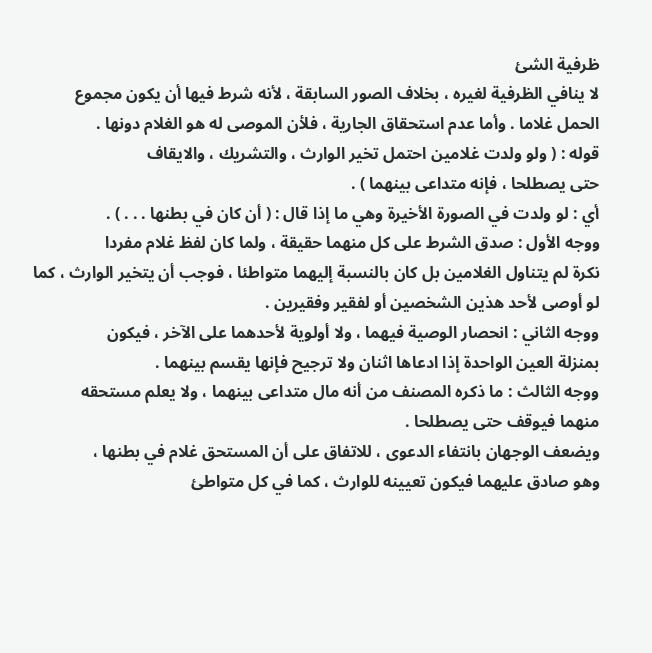ظرفية الشئ
لا ينافي الظرفية لغيره ، بخلاف الصور السابقة ، لأنه شرط فيها أن يكون مجموع
الحمل غلاما . وأما عدم استحقاق الجارية ، فلأن الموصى له هو الغلام دونها .
قوله : ( ولو ولدت غلامين احتمل تخير الوارث ، والتشريك ، والايقاف
حتى يصطلحا ، فإنه متداعى بينهما ) .
أي : لو ولدت في الصورة الأخيرة وهي ما إذا قال : ( أن كان في بطنها . . . ) .
ووجه الأول : صدق الشرط على كل منهما حقيقة ، ولما كان لفظ غلام مفردا
نكرة لم يتناول الغلامين بل كان بالنسبة إليهما متواطئا ، فوجب أن يتخير الوارث ، كما
لو أوصى لأحد هذين الشخصين أو لفقير وفقيرين .
ووجه الثاني : انحصار الوصية فيهما ، ولا أولوية لأحدهما على الآخر ، فيكون
بمنزلة العين الواحدة إذا ادعاها اثنان ولا ترجيح فإنها يقسم بينهما .
ووجه الثالث : ما ذكره المصنف من أنه مال متداعى بينهما ، ولا يعلم مستحقه
منهما فيوقف حتى يصطلحا .
ويضعف الوجهان بانتفاء الدعوى ، للاتفاق على أن المستحق غلام في بطنها ،
وهو صادق عليهما فيكون تعيينه للوارث ، كما في كل متواطئ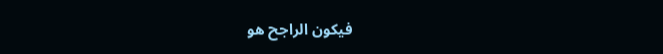فيكون الراجح هو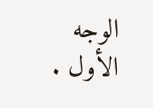الوجه الأول .